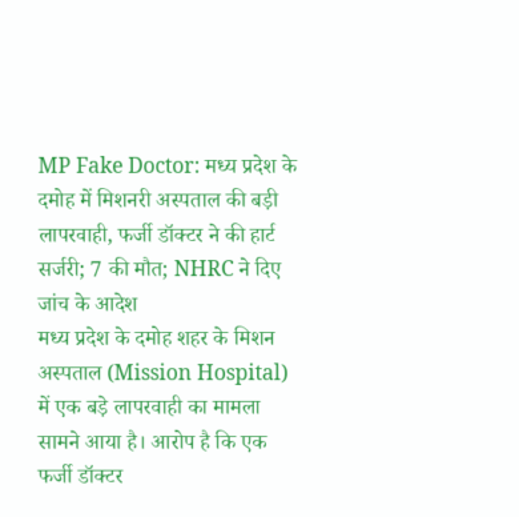MP Fake Doctor: मध्य प्रदेश के दमोह में मिशनरी अस्पताल की बड़ी लापरवाही, फर्जी डॉक्टर ने की हार्ट सर्जरी; 7 की मौत; NHRC ने दिए जांच के आदेश
मध्य प्रदेश के दमोह शहर के मिशन अस्पताल (Mission Hospital) में एक बड़े लापरवाही का मामला सामने आया है। आरोप है कि एक फर्जी डॉक्टर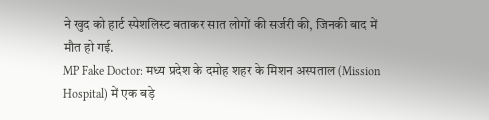ने खुद को हार्ट स्पेशलिस्ट बताकर सात लोगों की सर्जरी की, जिनकी बाद में मौत हो गई.
MP Fake Doctor: मध्य प्रदेश के दमोह शहर के मिशन अस्पताल (Mission Hospital) में एक बड़े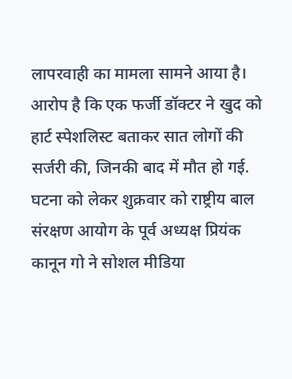लापरवाही का मामला सामने आया है। आरोप है कि एक फर्जी डॉक्टर ने खुद को हार्ट स्पेशलिस्ट बताकर सात लोगों की सर्जरी की, जिनकी बाद में मौत हो गई. घटना को लेकर शुक्रवार को राष्ट्रीय बाल संरक्षण आयोग के पूर्व अध्यक्ष प्रियंक कानून गो ने सोशल मीडिया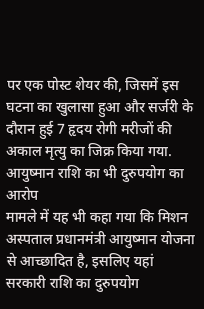पर एक पोस्ट शेयर की, जिसमें इस घटना का खुलासा हुआ और सर्जरी के दौरान हुई 7 हृदय रोगी मरीजों की अकाल मृत्यु का जिक्र किया गया.
आयुष्मान राशि का भी दुरुपयोग का आरोप
मामले में यह भी कहा गया कि मिशन अस्पताल प्रधानमंत्री आयुष्मान योजना से आच्छादित है, इसलिए यहां सरकारी राशि का दुरुपयोग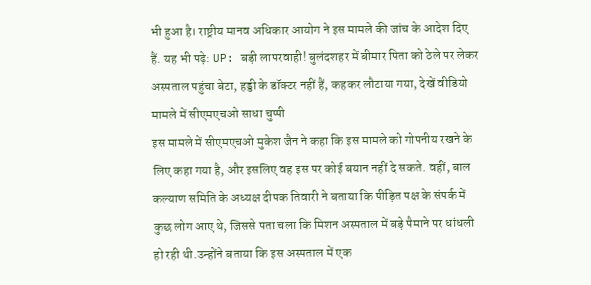भी हुआ है। राष्ट्रीय मानव अधिकार आयोग ने इस मामले की जांच के आदेश दिए हैं. यह भी पढ़े: UP: बड़ी लापरवाही! बुलंदशहर में बीमार पिता को ठेले पर लेकर अस्पताल पहुंचा बेटा, हड्डी के डॉक्टर नहीं हैं, कहकर लौटाया गया, देखें वीडियो
मामले में सीएमएचओ साधा चुप्पी
इस मामले में सीएमएचओ मुकेश जैन ने कहा कि इस मामले को गोपनीय रखने के लिए कहा गया है, और इसलिए वह इस पर कोई बयान नहीं दे सकते. वहीं, बाल कल्याण समिति के अध्यक्ष दीपक तिवारी ने बताया कि पीड़ित पक्ष के संपर्क में कुछ लोग आए थे, जिससे पता चला कि मिशन अस्पताल में बड़े पैमाने पर धांधली हो रही थी.उन्होंने बताया कि इस अस्पताल में एक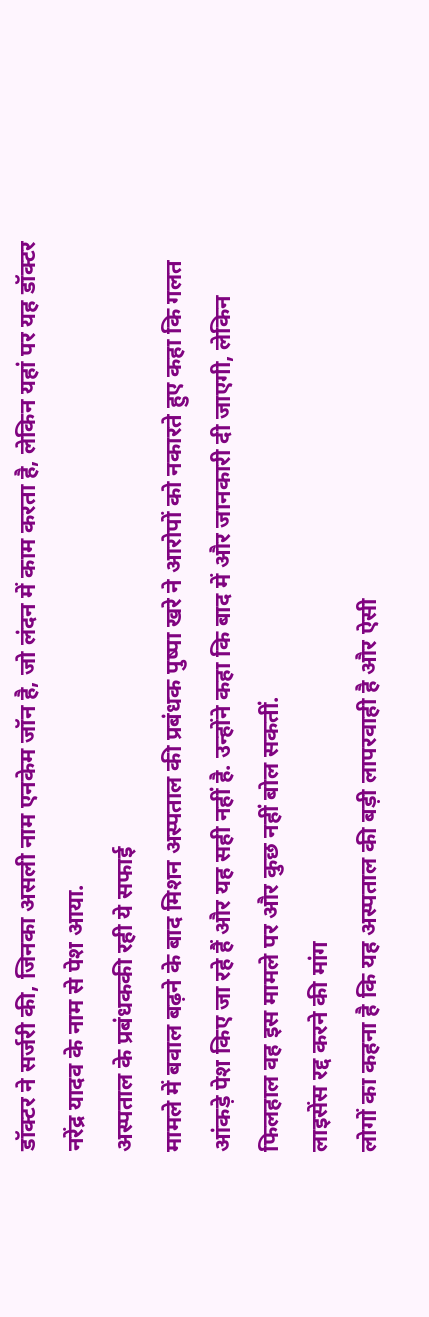डॉक्टर ने सर्जरी की, जिनका असली नाम एनकेम जॉन है, जो लंदन में काम करता है, लेकिन यहां पर यह डॉक्टर नरेंद्र यादव के नाम से पेश आया.
अस्पताल के प्रबंधककी रही ये सफाई
मामले में बवाल बढ़ने के बाद मिशन अस्पताल की प्रबंधक पुष्पा खरे ने आरोपों को नकारते हुए कहा कि गलत आंकड़े पेश किए जा रहे हैं और यह सही नहीं है. उन्होंने कहा कि बाद में और जानकारी दी जाएगी, लेकिन फिलहाल वह इस मामले पर और कुछ नहीं बोल सकतीं.
लाइसेंस रद्द करने की मांग
लोगों का कहना है कि यह अस्पताल की बड़ी लापरवाही है और ऐसी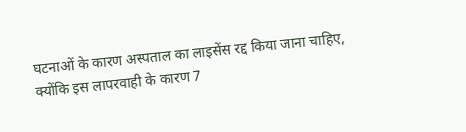घटनाओं के कारण अस्पताल का लाइसेंस रद्द किया जाना चाहिए, क्योंकि इस लापरवाही के कारण 7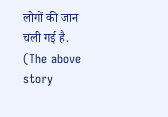लोगों की जान चली गई है.
(The above story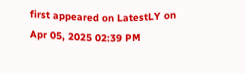first appeared on LatestLY on Apr 05, 2025 02:39 PM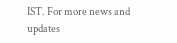IST. For more news and updates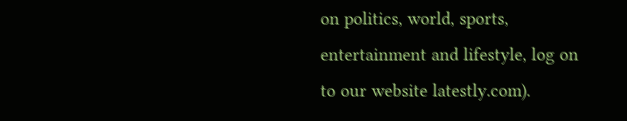on politics, world, sports, entertainment and lifestyle, log on to our website latestly.com).